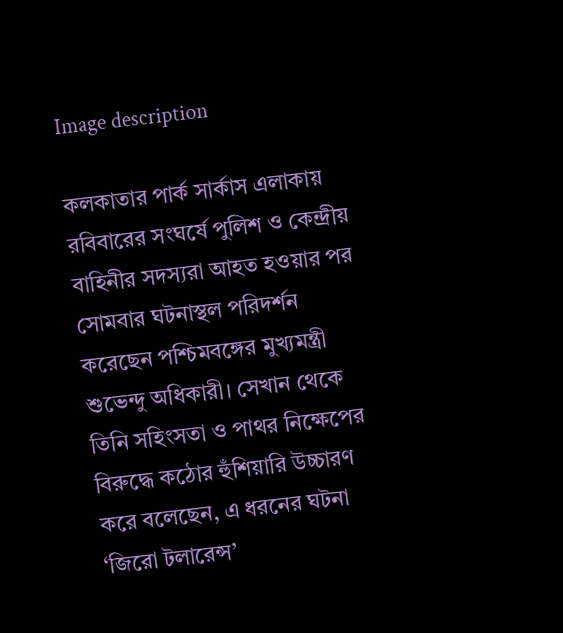Image description

কলকাতার পার্ক সার্কাস এলাকায় রবিবারের সংঘর্ষে পুলিশ ও কেন্দ্রীয় বাহিনীর সদস্যরা আহত হওয়ার পর সোমবার ঘটনাস্থল পরিদর্শন করেছেন পশ্চিমবঙ্গের মুখ্যমন্ত্রী শুভেন্দু অধিকারী। সেখান থেকে তিনি সহিংসতা ও পাথর নিক্ষেপের বিরুদ্ধে কঠোর হুঁশিয়ারি উচ্চারণ করে বলেছেন, এ ধরনের ঘটনা ‘জিরো টলারেন্স’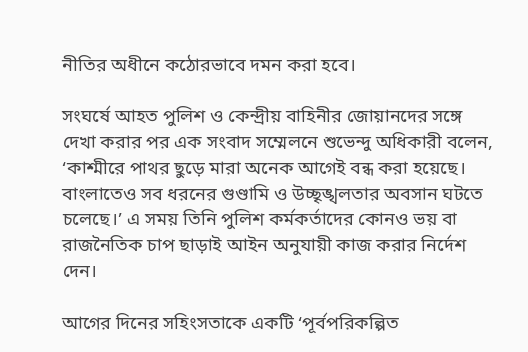নীতির অধীনে কঠোরভাবে দমন করা হবে।

সংঘর্ষে আহত পুলিশ ও কেন্দ্রীয় বাহিনীর জোয়ানদের সঙ্গে দেখা করার পর এক সংবাদ সম্মেলনে শুভেন্দু অধিকারী বলেন, ‘কাশ্মীরে পাথর ছুড়ে মারা অনেক আগেই বন্ধ করা হয়েছে। বাংলাতেও সব ধরনের গুণ্ডামি ও উচ্ছৃঙ্খলতার অবসান ঘটতে চলেছে।’ এ সময় তিনি পুলিশ কর্মকর্তাদের কোনও ভয় বা রাজনৈতিক চাপ ছাড়াই আইন অনুযায়ী কাজ করার নির্দেশ দেন।

আগের দিনের সহিংসতাকে একটি ‘পূর্বপরিকল্পিত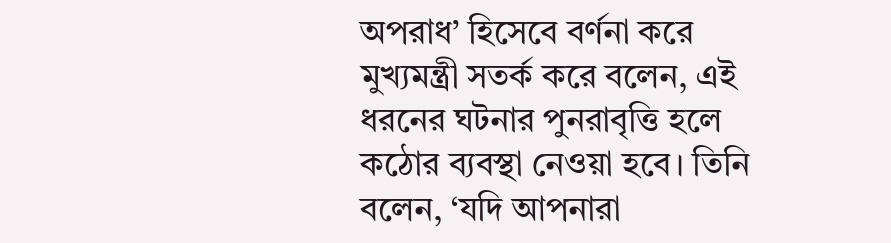অপরাধ’ হিসেবে বর্ণনা করে মুখ্যমন্ত্রী সতর্ক করে বলেন, এই ধরনের ঘটনার পুনরাবৃত্তি হলে কঠোর ব্যবস্থা নেওয়া হবে। তিনি বলেন, ‘যদি আপনারা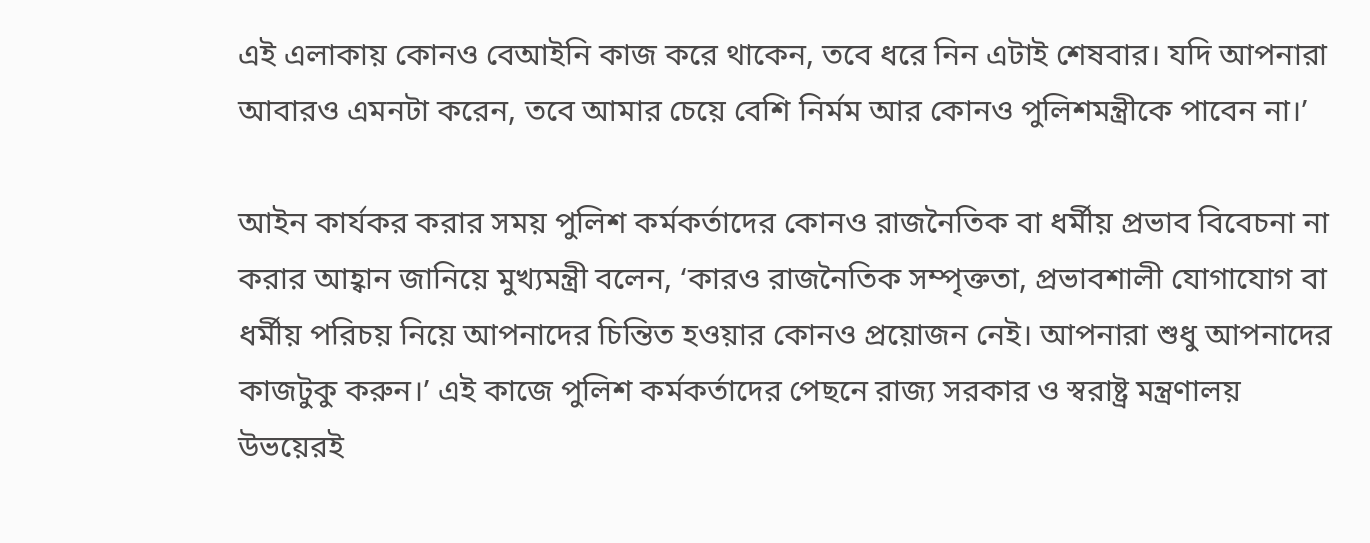এই এলাকায় কোনও বেআইনি কাজ করে থাকেন, তবে ধরে নিন এটাই শেষবার। যদি আপনারা আবারও এমনটা করেন, তবে আমার চেয়ে বেশি নির্মম আর কোনও পুলিশমন্ত্রীকে পাবেন না।’

আইন কার্যকর করার সময় পুলিশ কর্মকর্তাদের কোনও রাজনৈতিক বা ধর্মীয় প্রভাব বিবেচনা না করার আহ্বান জানিয়ে মুখ্যমন্ত্রী বলেন, ‘কারও রাজনৈতিক সম্পৃক্ততা, প্রভাবশালী যোগাযোগ বা ধর্মীয় পরিচয় নিয়ে আপনাদের চিন্তিত হওয়ার কোনও প্রয়োজন নেই। আপনারা শুধু আপনাদের কাজটুকু করুন।’ এই কাজে পুলিশ কর্মকর্তাদের পেছনে রাজ্য সরকার ও স্বরাষ্ট্র মন্ত্রণালয় উভয়েরই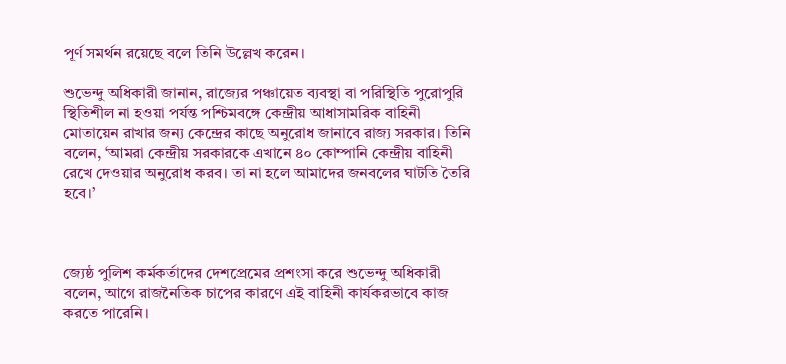পূর্ণ সমর্থন রয়েছে বলে তিনি উল্লেখ করেন।

শুভেন্দু অধিকারী জানান, রাজ্যের পঞ্চায়েত ব্যবস্থা বা পরিস্থিতি পুরোপুরি স্থিতিশীল না হওয়া পর্যন্ত পশ্চিমবঙ্গে কেন্দ্রীয় আধাসামরিক বাহিনী মোতায়েন রাখার জন্য কেন্দ্রের কাছে অনুরোধ জানাবে রাজ্য সরকার। তিনি বলেন, ‘আমরা কেন্দ্রীয় সরকারকে এখানে ৪০ কোম্পানি কেন্দ্রীয় বাহিনী রেখে দেওয়ার অনুরোধ করব। তা না হলে আমাদের জনবলের ঘাটতি তৈরি হবে।’



জ্যেষ্ঠ পুলিশ কর্মকর্তাদের দেশপ্রেমের প্রশংসা করে শুভেন্দু অধিকারী বলেন, আগে রাজনৈতিক চাপের কারণে এই বাহিনী কার্যকরভাবে কাজ করতে পারেনি।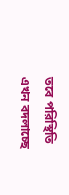তবে পরিস্থিতি এখন বদলাচ্ছে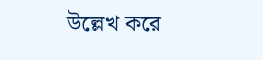উল্লেখ করে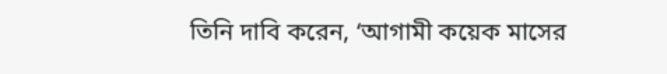তিনি দাবি করেন, ‘আগামী কয়েক মাসের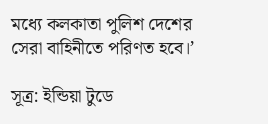মধ্যে কলকাতা পুলিশ দেশের সেরা বাহিনীতে পরিণত হবে।’

সূত্র: ইন্ডিয়া টুডে